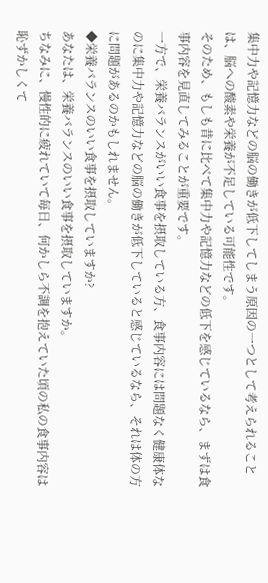集中力や記憶力などの脳の働きが低下してしまう原因の一つとして考えられることは、脳への酸素や栄養が不足している可能性です。
そのため、もしも昔に比べて集中力や記憶力などの低下を感じているなら、まずは食事内容を見直してみることが重要です。
一方で、栄養バランスがいい食事を摂取している方、食事内容には問題なく健康体なのに集中力や記憶力などの脳の働きが低下していると感じているなら、それは体の方に問題があるのかもしれません。
◆栄養バランスのいい食事を摂取していますか?
あなたは、栄養バランスのいい食事を摂取していますか。
ちなみに、慢性的に疲れていて毎日、何かしら不調を抱えていた頃の私の食事内容は恥ずかしくて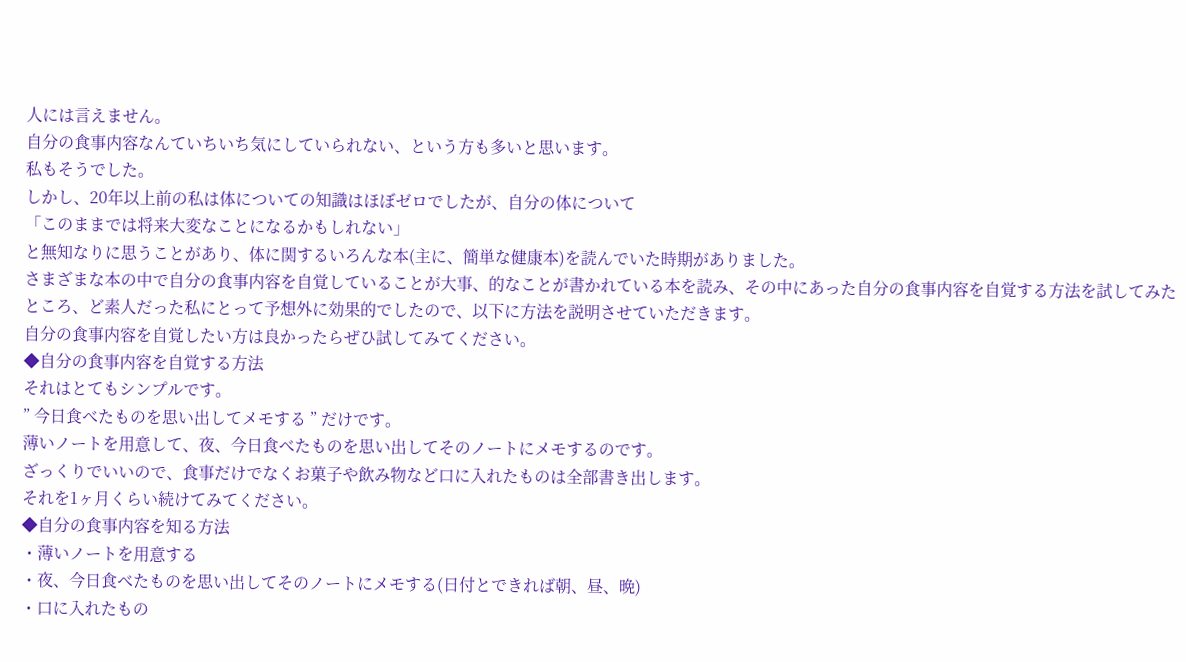人には言えません。
自分の食事内容なんていちいち気にしていられない、という方も多いと思います。
私もそうでした。
しかし、20年以上前の私は体についての知識はほぼゼロでしたが、自分の体について
「このままでは将来大変なことになるかもしれない」
と無知なりに思うことがあり、体に関するいろんな本(主に、簡単な健康本)を読んでいた時期がありました。
さまざまな本の中で自分の食事内容を自覚していることが大事、的なことが書かれている本を読み、その中にあった自分の食事内容を自覚する方法を試してみたところ、ど素人だった私にとって予想外に効果的でしたので、以下に方法を説明させていただきます。
自分の食事内容を自覚したい方は良かったらぜひ試してみてください。
◆自分の食事内容を自覚する方法
それはとてもシンプルです。
” 今日食べたものを思い出してメモする ” だけです。
薄いノートを用意して、夜、今日食べたものを思い出してそのノートにメモするのです。
ざっくりでいいので、食事だけでなくお菓子や飲み物など口に入れたものは全部書き出します。
それを1ヶ月くらい続けてみてください。
◆自分の食事内容を知る方法
・薄いノートを用意する
・夜、今日食べたものを思い出してそのノートにメモする(日付とできれば朝、昼、晩)
・口に入れたもの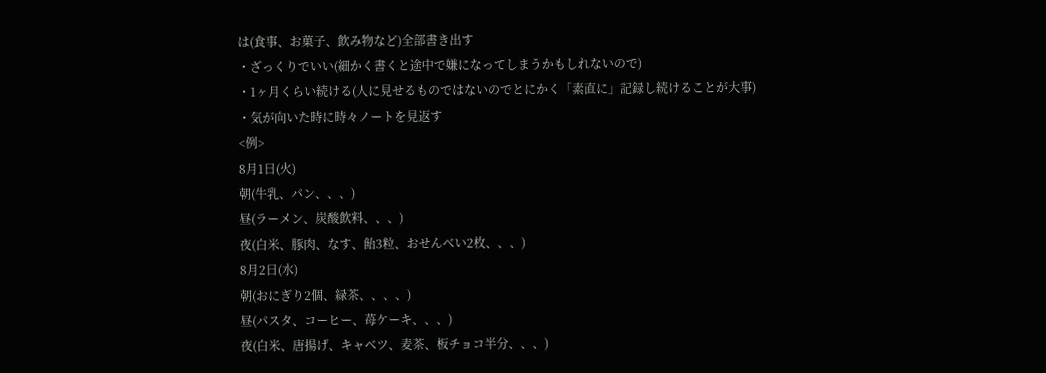は(食事、お菓子、飲み物など)全部書き出す
・ざっくりでいい(細かく書くと途中で嫌になってしまうかもしれないので)
・1ヶ月くらい続ける(人に見せるものではないのでとにかく「素直に」記録し続けることが大事)
・気が向いた時に時々ノートを見返す
<例>
8月1日(火)
朝(牛乳、パン、、、)
昼(ラーメン、炭酸飲料、、、)
夜(白米、豚肉、なす、飴3粒、おせんべい2枚、、、)
8月2日(水)
朝(おにぎり2個、緑茶、、、、)
昼(パスタ、コーヒー、苺ケーキ、、、)
夜(白米、唐揚げ、キャベツ、麦茶、板チョコ半分、、、)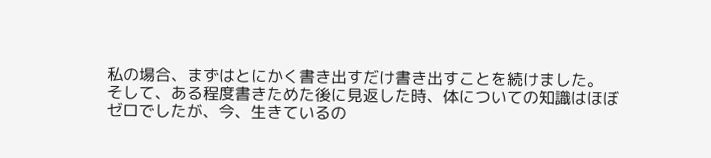私の場合、まずはとにかく書き出すだけ書き出すことを続けました。
そして、ある程度書きためた後に見返した時、体についての知識はほぼゼロでしたが、今、生きているの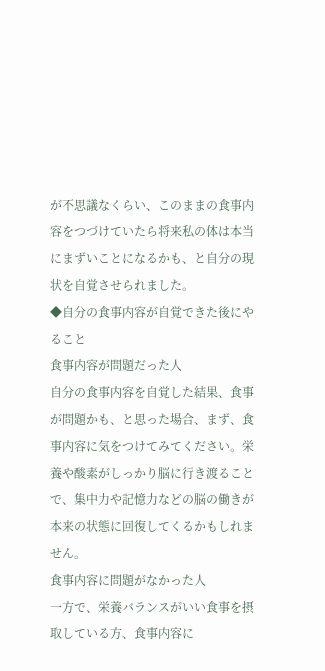が不思議なくらい、このままの食事内容をつづけていたら将来私の体は本当にまずいことになるかも、と自分の現状を自覚させられました。
◆自分の食事内容が自覚できた後にやること
食事内容が問題だった人
自分の食事内容を自覚した結果、食事が問題かも、と思った場合、まず、食事内容に気をつけてみてください。栄養や酸素がしっかり脳に行き渡ることで、集中力や記憶力などの脳の働きが本来の状態に回復してくるかもしれません。
食事内容に問題がなかった人
一方で、栄養バランスがいい食事を摂取している方、食事内容に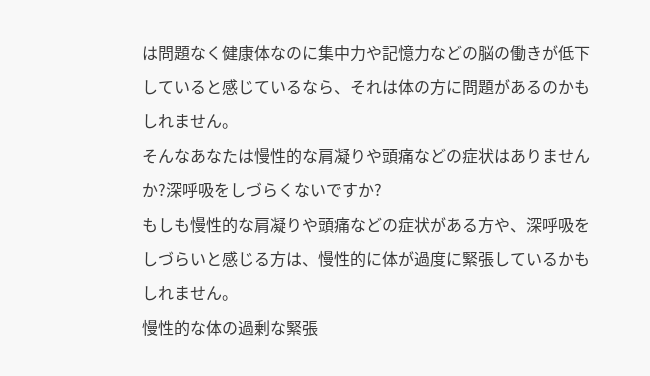は問題なく健康体なのに集中力や記憶力などの脳の働きが低下していると感じているなら、それは体の方に問題があるのかもしれません。
そんなあなたは慢性的な肩凝りや頭痛などの症状はありませんか?深呼吸をしづらくないですか?
もしも慢性的な肩凝りや頭痛などの症状がある方や、深呼吸をしづらいと感じる方は、慢性的に体が過度に緊張しているかもしれません。
慢性的な体の過剰な緊張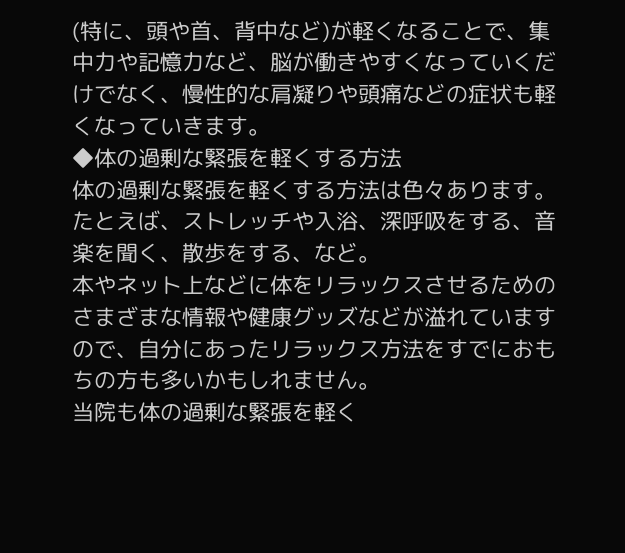(特に、頭や首、背中など)が軽くなることで、集中力や記憶力など、脳が働きやすくなっていくだけでなく、慢性的な肩凝りや頭痛などの症状も軽くなっていきます。
◆体の過剰な緊張を軽くする方法
体の過剰な緊張を軽くする方法は色々あります。
たとえば、ストレッチや入浴、深呼吸をする、音楽を聞く、散歩をする、など。
本やネット上などに体をリラックスさせるためのさまざまな情報や健康グッズなどが溢れていますので、自分にあったリラックス方法をすでにおもちの方も多いかもしれません。
当院も体の過剰な緊張を軽く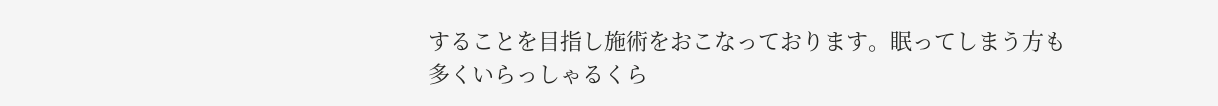することを目指し施術をおこなっております。眠ってしまう方も多くいらっしゃるくら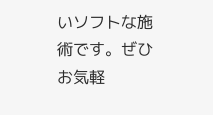いソフトな施術です。ぜひお気軽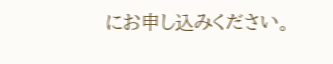にお申し込みください。